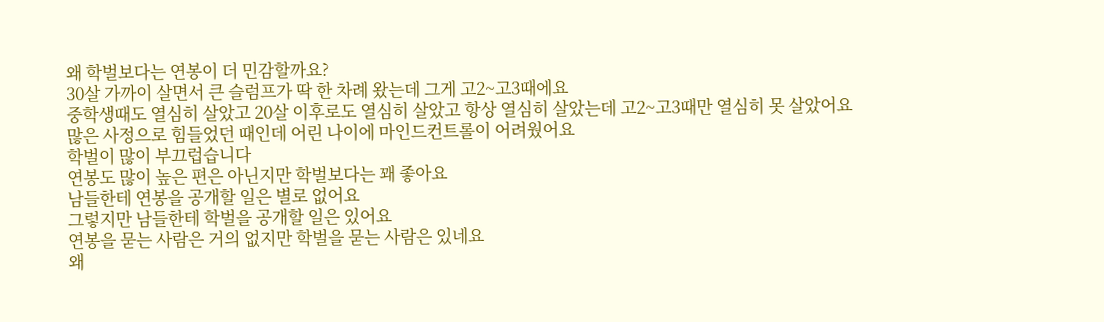왜 학벌보다는 연봉이 더 민감할까요?
30살 가까이 살면서 큰 슬럼프가 딱 한 차례 왔는데 그게 고2~고3때에요
중학생때도 열심히 살았고 20살 이후로도 열심히 살았고 항상 열심히 살았는데 고2~고3때만 열심히 못 살았어요
많은 사정으로 힘들었던 때인데 어린 나이에 마인드컨트롤이 어려웠어요
학벌이 많이 부끄럽습니다
연봉도 많이 높은 편은 아닌지만 학벌보다는 꽤 좋아요
남들한테 연봉을 공개할 일은 별로 없어요
그렇지만 남들한테 학벌을 공개할 일은 있어요
연봉을 묻는 사람은 거의 없지만 학벌을 묻는 사람은 있네요
왜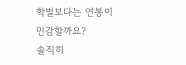학벌보다는 연봉이 민감할까요?
솔직히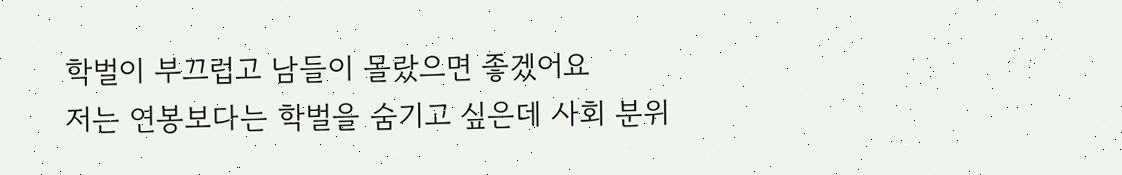학벌이 부끄럽고 남들이 몰랐으면 좋겠어요
저는 연봉보다는 학벌을 숨기고 싶은데 사회 분위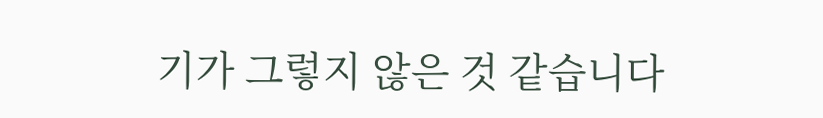기가 그렇지 않은 것 같습니다